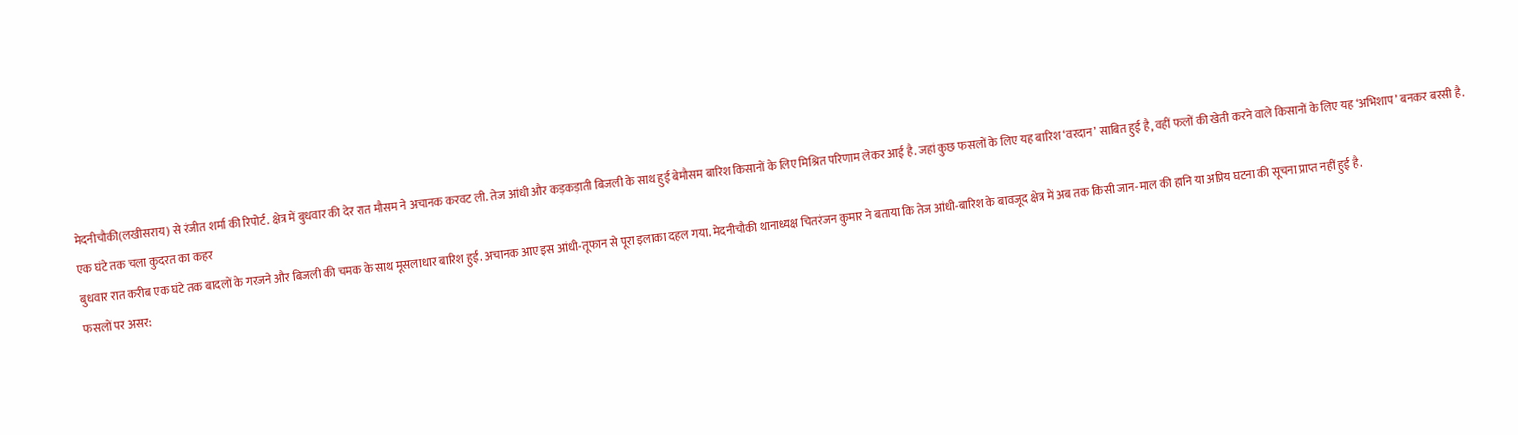मेदनीचौकी(लखीसराय) से रंजीत शर्मा की रिपोर्ट. क्षेत्र में बुधवार की देर रात मौसम ने अचानक करवट ली. तेज आंधी और कड़कड़ाती बिजली के साथ हुई बेमौसम बारिश किसानों के लिए मिश्रित परिणाम लेकर आई है. जहां कुछ फसलों के लिए यह बारिश ‘वरदान’ साबित हुई है, वहीं फलों की खेती करने वाले किसानों के लिए यह ‘अभिशाप’ बनकर बरसी है.
एक घंटे तक चला कुदरत का कहर
बुधवार रात करीब एक घंटे तक बादलों के गरजने और बिजली की चमक के साथ मूसलाधार बारिश हुई. अचानक आए इस आंधी-तूफान से पूरा इलाका दहल गया. मेदनीचौकी थानाध्यक्ष चितरंजन कुमार ने बताया कि तेज आंधी-बारिश के बावजूद क्षेत्र में अब तक किसी जान-माल की हानि या अप्रिय घटना की सूचना प्राप्त नहीं हुई है.
फसलों पर असर: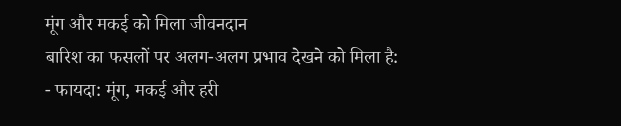मूंग और मकई को मिला जीवनदान
बारिश का फसलों पर अलग-अलग प्रभाव देखने को मिला है:
- फायदा: मूंग, मकई और हरी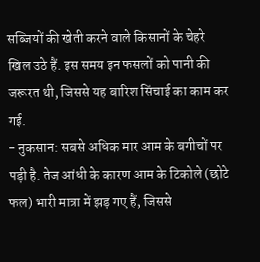सब्जियों की खेती करने वाले किसानों के चेहरे खिल उठे हैं. इस समय इन फसलों को पानी की जरूरत थी, जिससे यह बारिश सिंचाई का काम कर गई.
- नुकसान: सबसे अधिक मार आम के बगीचों पर पड़ी है. तेज आंधी के कारण आम के टिकोले (छोटे फल) भारी मात्रा में झड़ गए हैं, जिससे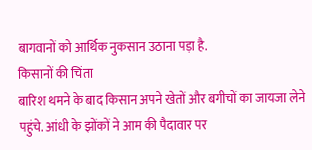बागवानों को आर्थिक नुकसान उठाना पड़ा है.
किसानों की चिंता
बारिश थमने के बाद किसान अपने खेतों और बगीचों का जायजा लेने पहुंचे. आंधी के झोंकों ने आम की पैदावार पर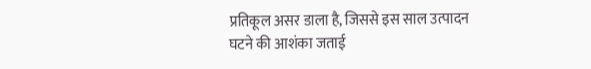प्रतिकूल असर डाला है, जिससे इस साल उत्पादन घटने की आशंका जताई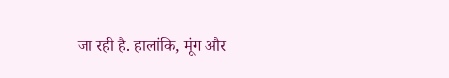जा रही है. हालांकि, मूंग और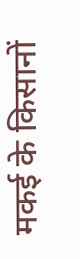मकई के किसानों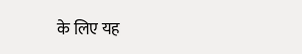के लिए यह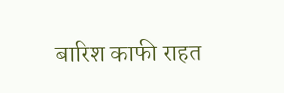बारिश काफी राहत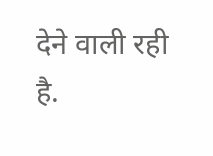देने वाली रही है.